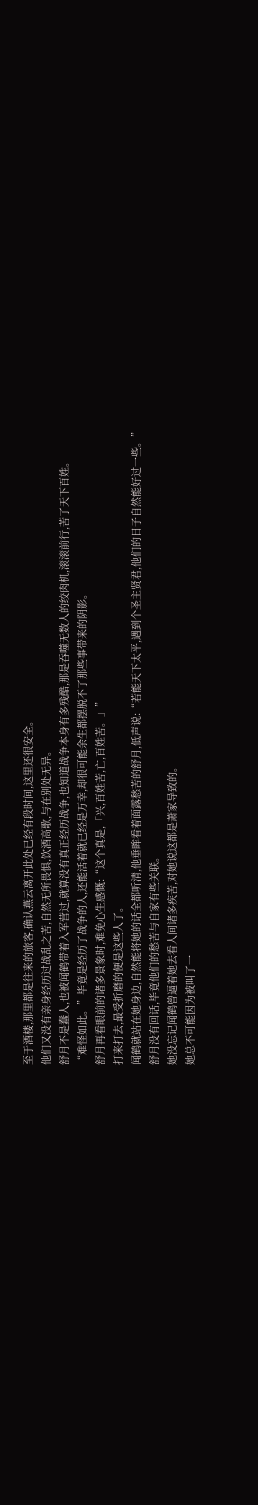至于酒楼,那里都是往来的旅客,确认燕云离开此处已经有段时间,这里还很安全。
他们又没有亲身经历过战乱之苦,自然无所畏惧,饮酒高歌,与在别处无异。
舒月不是蠢人,也被闻鹤带着入军营过,就算没有真正经历战争,也知道战争本身有多残酷,那是吞噬无数人的绞肉机,滚滚前行,苦了天下百姓。
“难怪如此。”毕竟是经历了战争的人,还能活着就已经是万幸,却很可能余生都摆脱不了那些事带来的阴影。
舒月再看眼前的诸多景象时,难免心生感慨:“这个真是,「兴,百姓苦,亡,百姓苦。」”
打来打去,最受折磨的便是这些人了。
闻鹤就站在她身边,自然能将她的话全都听清,他垂眸看着面露愁苦的舒月,低声说:“若能天下太平,遇到个圣主贤君,他们的日子自然能好过一些。”
舒月没有回话,毕竟他们的愁苦与自家有些关联。
她没忘记闻鹤曾逼着她去看人间诸多疾苦,对她说这都是萧家导致的。
她总不可能因为被叫了一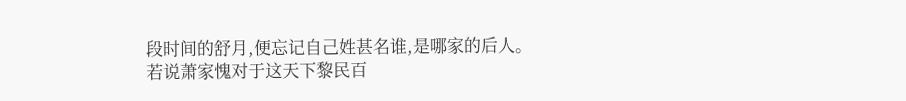段时间的舒月,便忘记自己姓甚名谁,是哪家的后人。
若说萧家愧对于这天下黎民百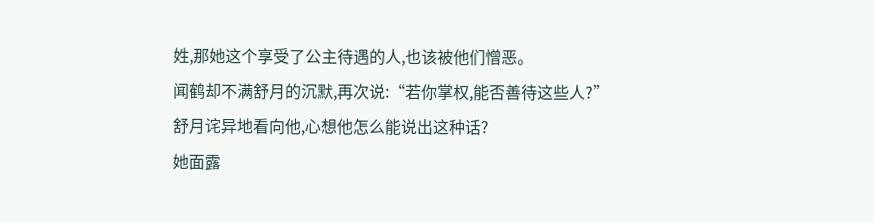姓,那她这个享受了公主待遇的人,也该被他们憎恶。
闻鹤却不满舒月的沉默,再次说:“若你掌权,能否善待这些人?”
舒月诧异地看向他,心想他怎么能说出这种话?
她面露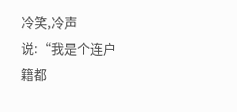冷笑,冷声说:“我是个连户籍都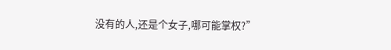没有的人,还是个女子,哪可能掌权?”